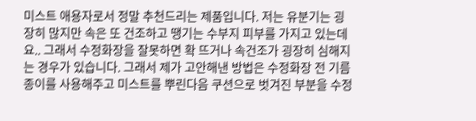미스트 애용자로서 정말 추천드리는 제품입니다. 저는 유분기는 굉장히 많지만 속은 또 건조하고 땡기는 수부지 피부를 가지고 있는데요.. 그래서 수정화장을 잘못하면 확 뜨거나 속건조가 굉장히 심해지는 경우가 있습니다. 그래서 제가 고안해낸 방법은 수정화장 전 기름종이를 사용해주고 미스트를 뿌린다음 쿠션으로 벗겨진 부분을 수정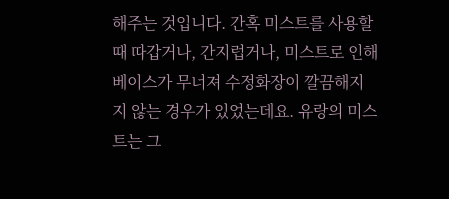해주는 것입니다. 간혹 미스트를 사용할 때 따갑거나, 간지럽거나, 미스트로 인해 베이스가 무너져 수정화장이 깔끔해지지 않는 경우가 있었는데요. 유랑의 미스트는 그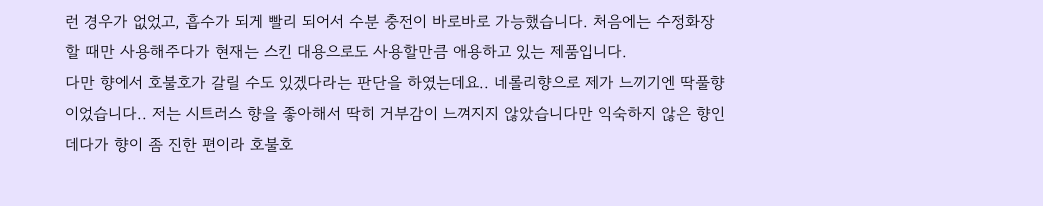런 경우가 없었고, 흡수가 되게 빨리 되어서 수분 충전이 바로바로 가능했습니다. 처음에는 수정화장할 때만 사용해주다가 현재는 스킨 대용으로도 사용할만큼 애용하고 있는 제품입니다.
다만 향에서 호불호가 갈릴 수도 있겠다라는 판단을 하였는데요.. 네롤리향으로 제가 느끼기엔 딱풀향이었습니다.. 저는 시트러스 향을 좋아해서 딱히 거부감이 느껴지지 않았습니다만 익숙하지 않은 향인데다가 향이 좀 진한 편이라 호불호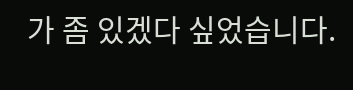가 좀 있겠다 싶었습니다.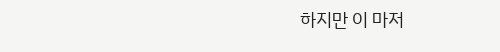하지만 이 마저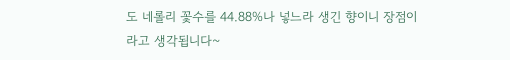도 네롤리 꽃수를 44.88%나 넣느라 생긴 향이니 장점이라고 생각됩니다~